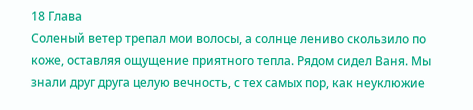18 Глава
Соленый ветер трепал мои волосы, а солнце лениво скользило по коже, оставляя ощущение приятного тепла. Рядом сидел Ваня. Мы знали друг друга целую вечность, с тех самых пор, как неуклюжие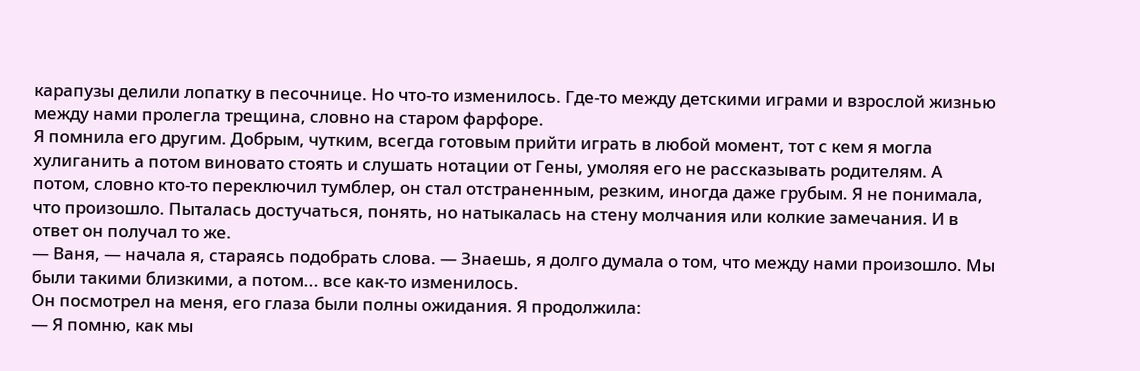карапузы делили лопатку в песочнице. Но что-то изменилось. Где-то между детскими играми и взрослой жизнью между нами пролегла трещина, словно на старом фарфоре.
Я помнила его другим. Добрым, чутким, всегда готовым прийти играть в любой момент, тот с кем я могла хулиганить а потом виновато стоять и слушать нотации от Гены, умоляя его не рассказывать родителям. А потом, словно кто-то переключил тумблер, он стал отстраненным, резким, иногда даже грубым. Я не понимала, что произошло. Пыталась достучаться, понять, но натыкалась на стену молчания или колкие замечания. И в ответ он получал то же.
— Ваня, — начала я, стараясь подобрать слова. — Знаешь, я долго думала о том, что между нами произошло. Мы были такими близкими, а потом... все как-то изменилось.
Он посмотрел на меня, его глаза были полны ожидания. Я продолжила:
— Я помню, как мы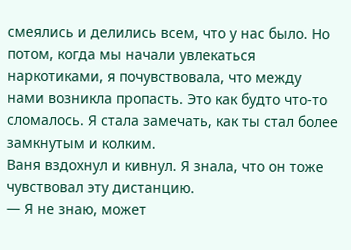смеялись и делились всем, что у нас было. Но потом, когда мы начали увлекаться наркотиками, я почувствовала, что между нами возникла пропасть. Это как будто что-то сломалось. Я стала замечать, как ты стал более замкнутым и колким.
Ваня вздохнул и кивнул. Я знала, что он тоже чувствовал эту дистанцию.
— Я не знаю, может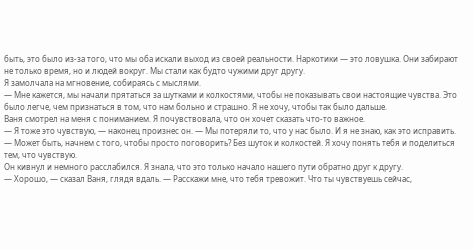быть, это было из-за того, что мы оба искали выход из своей реальности. Наркотики — это ловушка. Они забирают не только время, но и людей вокруг. Мы стали как будто чужими друг другу.
Я замолчала на мгновение, собираясь с мыслями.
— Мне кажется, мы начали прятаться за шутками и колкостями, чтобы не показывать свои настоящие чувства. Это было легче, чем признаться в том, что нам больно и страшно. Я не хочу, чтобы так было дальше.
Ваня смотрел на меня с пониманием. Я почувствовала, что он хочет сказать что-то важное.
— Я тоже это чувствую, — наконец произнес он. — Мы потеряли то, что у нас было. И я не знаю, как это исправить.
— Может быть, начнем с того, чтобы просто поговорить? Без шуток и колкостей. Я хочу понять тебя и поделиться тем, что чувствую.
Он кивнул и немного расслабился. Я знала, что это только начало нашего пути обратно друг к другу.
— Хорошо, — сказал Ваня, глядя вдаль. — Расскажи мне, что тебя тревожит. Что ты чувствуешь сейчас,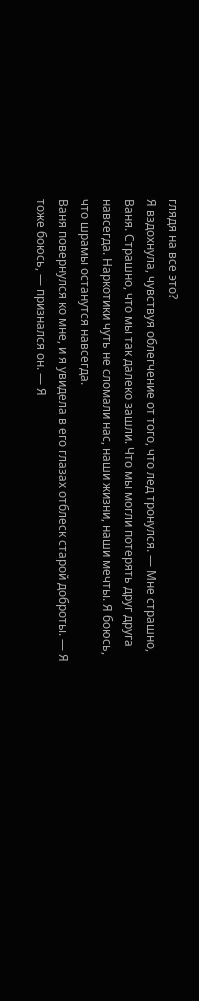глядя на все это?
Я вздохнула, чувствуя облегчение от того, что лед тронулся. — Мне страшно, Ваня. Страшно, что мы так далеко зашли. Что мы могли потерять друг друга навсегда. Наркотики чуть не сломали нас, наши жизни, наши мечты. Я боюсь, что шрамы останутся навсегда.
Ваня повернулся ко мне, и я увидела в его глазах отблеск старой доброты. — Я тоже боюсь, — признался он. — Я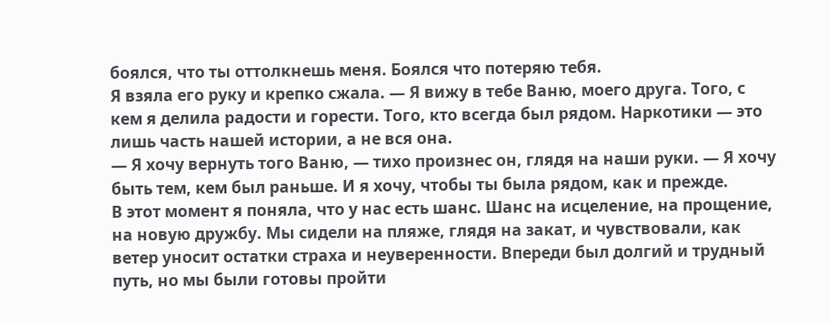боялся, что ты оттолкнешь меня. Боялся что потеряю тебя.
Я взяла его руку и крепко сжала. — Я вижу в тебе Ваню, моего друга. Того, с кем я делила радости и горести. Того, кто всегда был рядом. Наркотики — это лишь часть нашей истории, а не вся она.
— Я хочу вернуть того Ваню, — тихо произнес он, глядя на наши руки. — Я хочу быть тем, кем был раньше. И я хочу, чтобы ты была рядом, как и прежде.
В этот момент я поняла, что у нас есть шанс. Шанс на исцеление, на прощение, на новую дружбу. Мы сидели на пляже, глядя на закат, и чувствовали, как ветер уносит остатки страха и неуверенности. Впереди был долгий и трудный путь, но мы были готовы пройти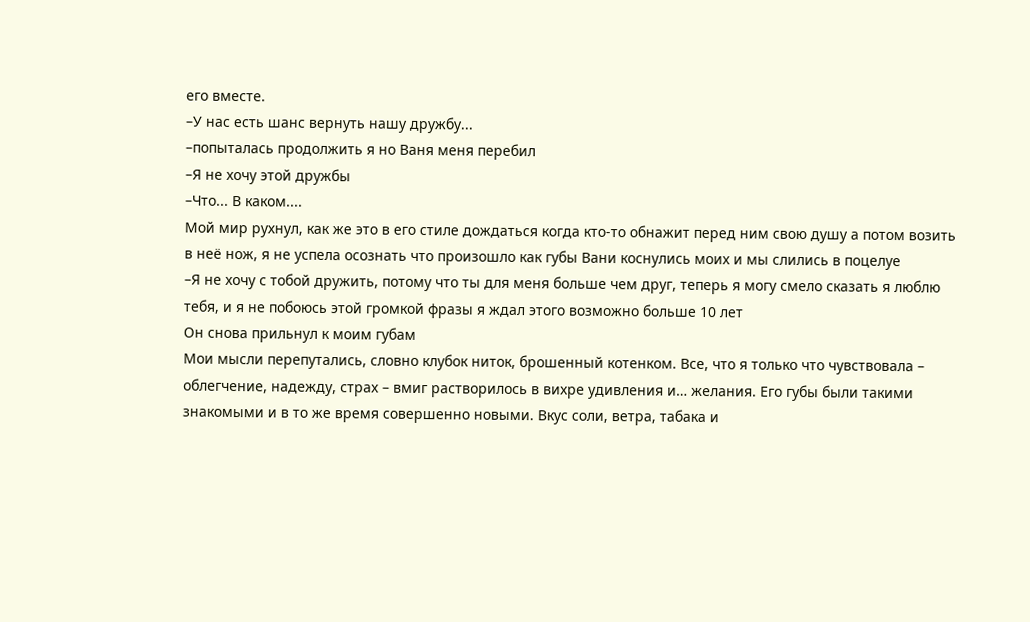его вместе.
–У нас есть шанс вернуть нашу дружбу...
–попыталась продолжить я но Ваня меня перебил
–Я не хочу этой дружбы
–Что... В каком....
Мой мир рухнул, как же это в его стиле дождаться когда кто-то обнажит перед ним свою душу а потом возить в неё нож, я не успела осознать что произошло как губы Вани коснулись моих и мы слились в поцелуе
–Я не хочу с тобой дружить, потому что ты для меня больше чем друг, теперь я могу смело сказать я люблю тебя, и я не побоюсь этой громкой фразы я ждал этого возможно больше 10 лет
Он снова прильнул к моим губам
Мои мысли перепутались, словно клубок ниток, брошенный котенком. Все, что я только что чувствовала – облегчение, надежду, страх – вмиг растворилось в вихре удивления и… желания. Его губы были такими знакомыми и в то же время совершенно новыми. Вкус соли, ветра, табака и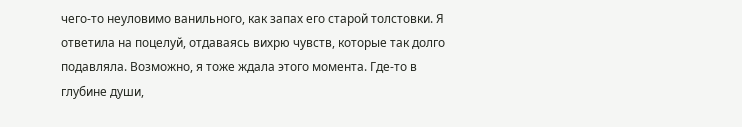чего-то неуловимо ванильного, как запах его старой толстовки. Я ответила на поцелуй, отдаваясь вихрю чувств, которые так долго подавляла. Возможно, я тоже ждала этого момента. Где-то в глубине души,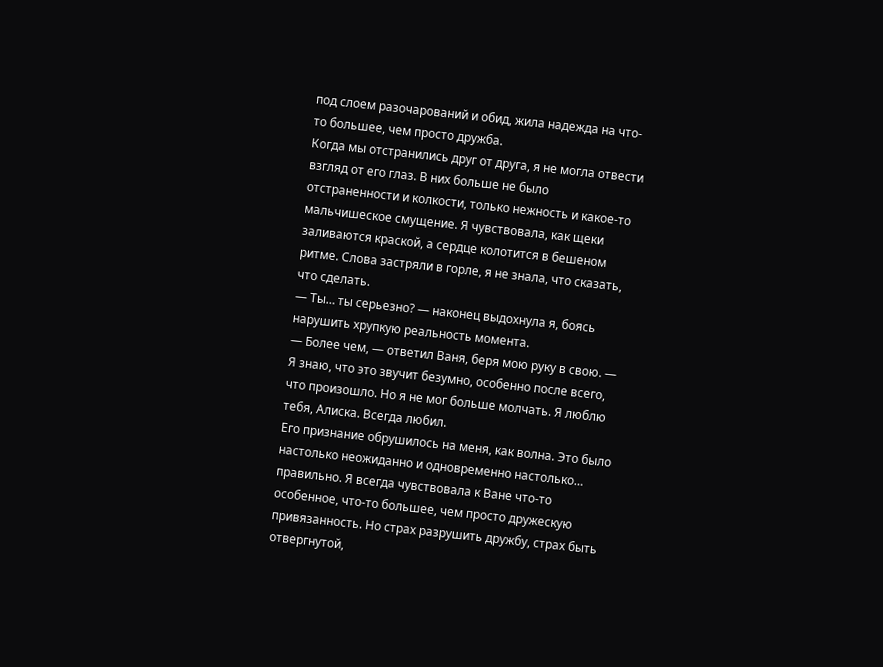под слоем разочарований и обид, жила надежда на что-то большее, чем просто дружба.
Когда мы отстранились друг от друга, я не могла отвести взгляд от его глаз. В них больше не было отстраненности и колкости, только нежность и какое-то мальчишеское смущение. Я чувствовала, как щеки заливаются краской, а сердце колотится в бешеном ритме. Слова застряли в горле, я не знала, что сказать, что сделать.
— Ты… ты серьезно? — наконец выдохнула я, боясь нарушить хрупкую реальность момента.
— Более чем, — ответил Ваня, беря мою руку в свою. — Я знаю, что это звучит безумно, особенно после всего, что произошло. Но я не мог больше молчать. Я люблю тебя, Алиска. Всегда любил.
Его признание обрушилось на меня, как волна. Это было настолько неожиданно и одновременно настолько… правильно. Я всегда чувствовала к Ване что-то особенное, что-то большее, чем просто дружескую привязанность. Но страх разрушить дружбу, страх быть отвергнутой,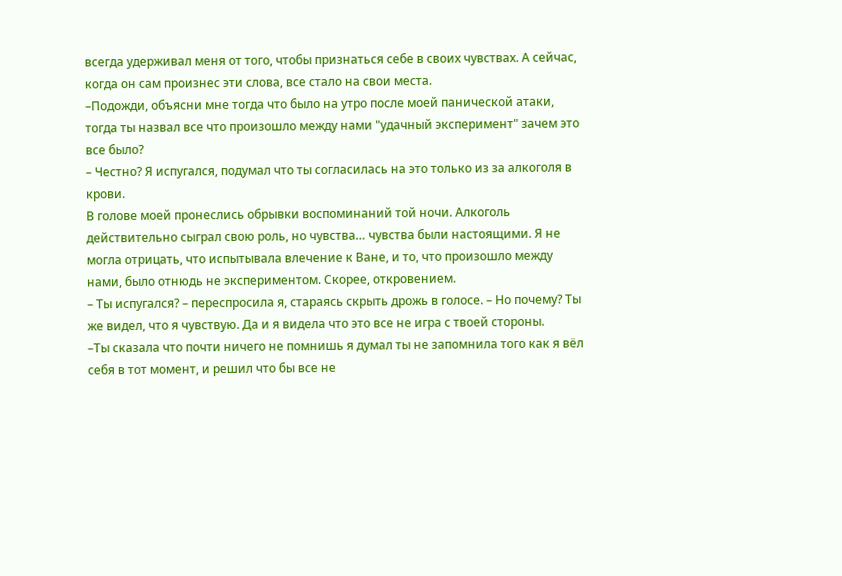всегда удерживал меня от того, чтобы признаться себе в своих чувствах. А сейчас, когда он сам произнес эти слова, все стало на свои места.
–Подожди, объясни мне тогда что было на утро после моей панической атаки, тогда ты назвал все что произошло между нами "удачный эксперимент" зачем это все было?
– Честно? Я испугался, подумал что ты согласилась на это только из за алкоголя в крови.
В голове моей пронеслись обрывки воспоминаний той ночи. Алкоголь действительно сыграл свою роль, но чувства… чувства были настоящими. Я не могла отрицать, что испытывала влечение к Ване, и то, что произошло между нами, было отнюдь не экспериментом. Скорее, откровением.
– Ты испугался? – переспросила я, стараясь скрыть дрожь в голосе. – Но почему? Ты же видел, что я чувствую. Да и я видела что это все не игра с твоей стороны.
–Ты сказала что почти ничего не помнишь я думал ты не запомнила того как я вёл себя в тот момент, и решил что бы все не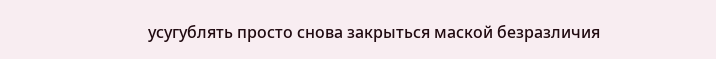усугублять просто снова закрыться маской безразличия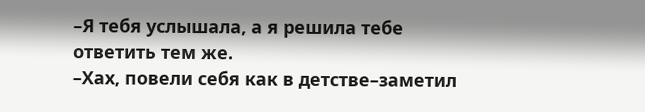–Я тебя услышала, а я решила тебе ответить тем же.
–Хах, повели себя как в детстве–заметил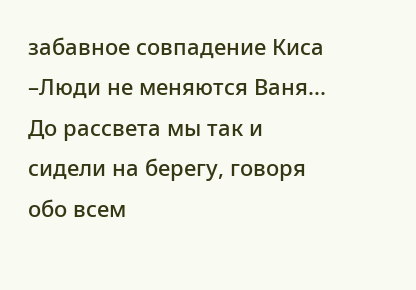забавное совпадение Киса
–Люди не меняются Ваня...
До рассвета мы так и сидели на берегу, говоря обо всем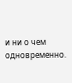и ни о чем одновременно.